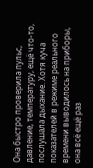Она быстро проверила пульс, давление, температуру, ещё что-то, послушала дыхание. Хотя куча показателей в режиме реального времени выводилось на приборы, она всё ещё раз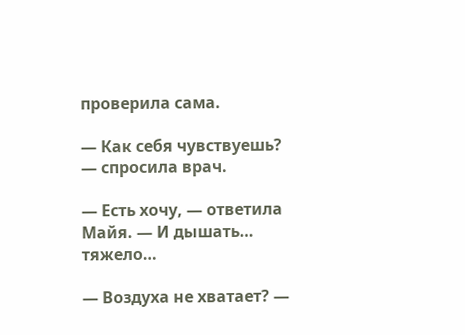проверила сама.

— Как себя чувствуешь? — спросила врач.

— Есть хочу, — ответила Майя. — И дышать… тяжело…

— Воздуха не хватает? —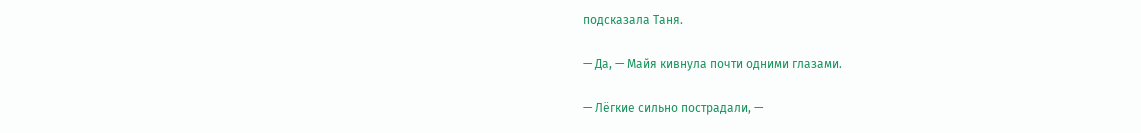подсказала Таня.

— Да, — Майя кивнула почти одними глазами.

— Лёгкие сильно пострадали, —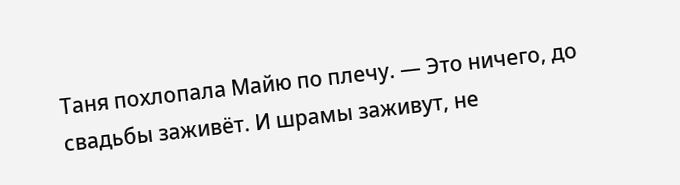Таня похлопала Майю по плечу. — Это ничего, до свадьбы заживёт. И шрамы заживут, не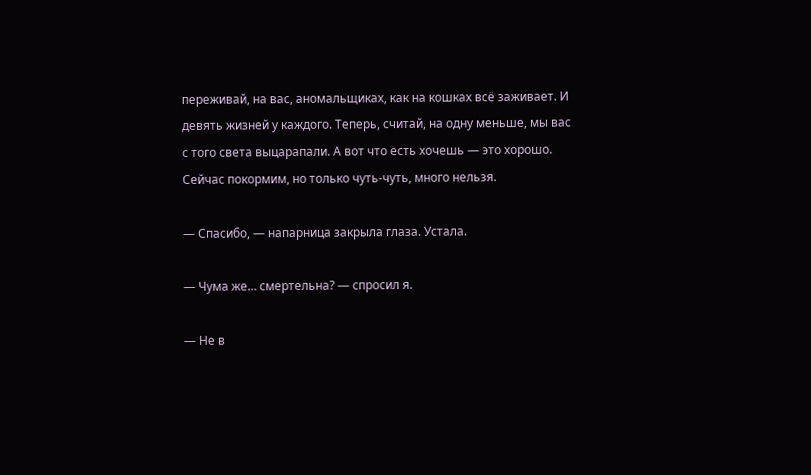переживай, на вас, аномальщиках, как на кошках всё заживает. И девять жизней у каждого. Теперь, считай, на одну меньше, мы вас с того света выцарапали. А вот что есть хочешь — это хорошо. Сейчас покормим, но только чуть-чуть, много нельзя.

— Спасибо, — напарница закрыла глаза. Устала.

— Чума же… смертельна? — спросил я.

— Не в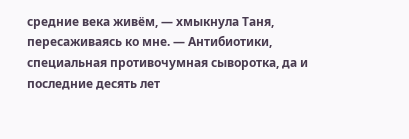средние века живём, — хмыкнула Таня, пересаживаясь ко мне. — Антибиотики, специальная противочумная сыворотка, да и последние десять лет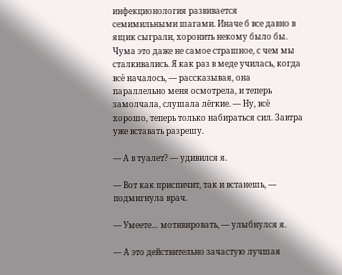инфекционология развивается семимильными шагами. Иначе б все давно в ящик сыграли, хоронить некому было бы. Чума это даже не самое страшное, с чем мы сталкивались. Я как раз в меде училась, когда всё началось, — рассказывая, она параллельно меня осмотрела, и теперь замолчала, слушала лёгкие. — Ну, всё хорошо, теперь только набираться сил. Завтра уже вставать разрешу.

— А в туалет? — удивился я.

— Вот как приспичит, так и встанешь, — подмигнула врач.

— Умеете… мотивировать, — улыбнулся я.

— А это действительно зачастую лучшая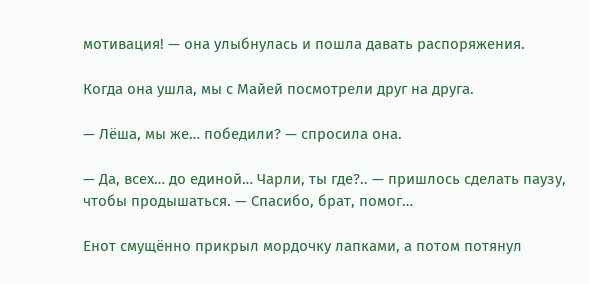мотивация! — она улыбнулась и пошла давать распоряжения.

Когда она ушла, мы с Майей посмотрели друг на друга.

— Лёша, мы же… победили? — спросила она.

— Да, всех… до единой… Чарли, ты где?.. — пришлось сделать паузу, чтобы продышаться. — Спасибо, брат, помог…

Енот смущённо прикрыл мордочку лапками, а потом потянул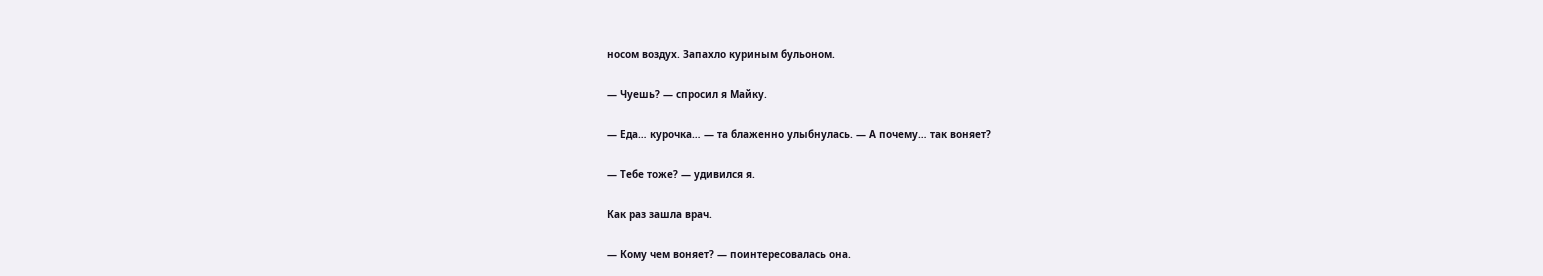носом воздух. Запахло куриным бульоном.

— Чуешь? — спросил я Майку.

— Еда… курочка… — та блаженно улыбнулась. — А почему… так воняет?

— Тебе тоже? — удивился я.

Как раз зашла врач.

— Кому чем воняет? — поинтересовалась она.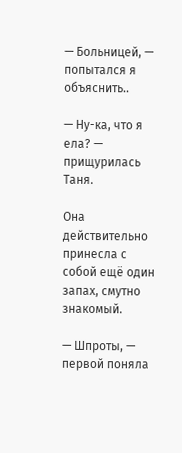— Больницей, — попытался я объяснить..

— Ну-ка, что я ела? — прищурилась Таня.

Она действительно принесла с собой ещё один запах, смутно знакомый.

— Шпроты, — первой поняла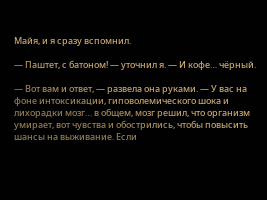Майя, и я сразу вспомнил.

— Паштет, с батоном! — уточнил я. — И кофе… чёрный.

— Вот вам и ответ, — развела она руками. — У вас на фоне интоксикации, гиповолемического шока и лихорадки мозг… в общем, мозг решил, что организм умирает, вот чувства и обострились, чтобы повысить шансы на выживание. Если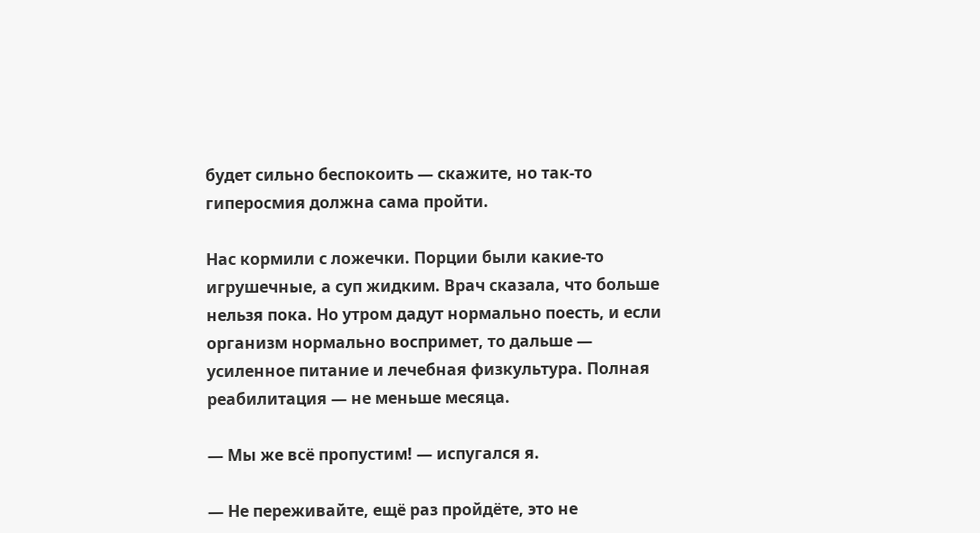будет сильно беспокоить — скажите, но так-то гиперосмия должна сама пройти.

Нас кормили с ложечки. Порции были какие-то игрушечные, а суп жидким. Врач сказала, что больше нельзя пока. Но утром дадут нормально поесть, и если организм нормально воспримет, то дальше — усиленное питание и лечебная физкультура. Полная реабилитация — не меньше месяца.

— Мы же всё пропустим! — испугался я.

— Не переживайте, ещё раз пройдёте, это не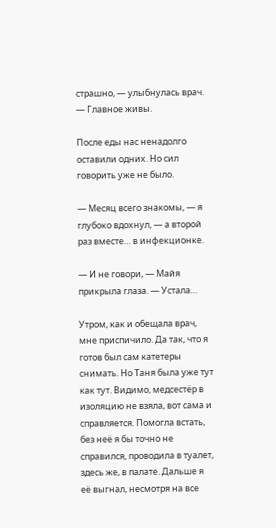страшно, — улыбнулась врач. — Главное живы.

После еды нас ненадолго оставили одних. Но сил говорить уже не было.

— Месяц всего знакомы, — я глубоко вдохнул, — а второй раз вместе… в инфекционке.

— И не говори, — Майя прикрыла глаза. — Устала…

Утром, как и обещала врач, мне приспичило. Да так, что я готов был сам катетеры снимать. Но Таня была уже тут как тут. Видимо, медсестёр в изоляцию не взяла, вот сама и справляется. Помогла встать, без неё я бы точно не справился, проводила в туалет, здесь же, в палате. Дальше я её выгнал, несмотря на все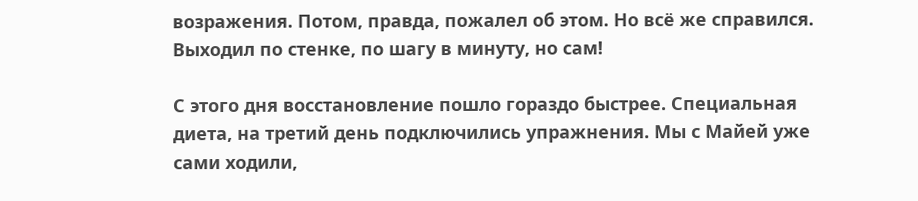возражения. Потом, правда, пожалел об этом. Но всё же справился. Выходил по стенке, по шагу в минуту, но сам!

С этого дня восстановление пошло гораздо быстрее. Специальная диета, на третий день подключились упражнения. Мы с Майей уже сами ходили,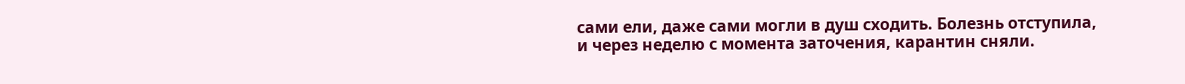сами ели, даже сами могли в душ сходить. Болезнь отступила, и через неделю с момента заточения, карантин сняли.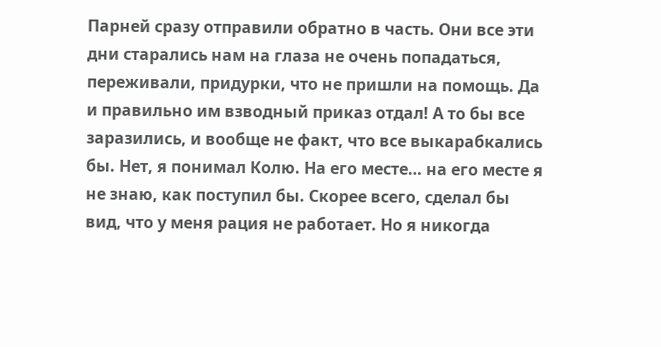Парней сразу отправили обратно в часть. Они все эти дни старались нам на глаза не очень попадаться, переживали, придурки, что не пришли на помощь. Да и правильно им взводный приказ отдал! А то бы все заразились, и вообще не факт, что все выкарабкались бы. Нет, я понимал Колю. На его месте… на его месте я не знаю, как поступил бы. Скорее всего, сделал бы вид, что у меня рация не работает. Но я никогда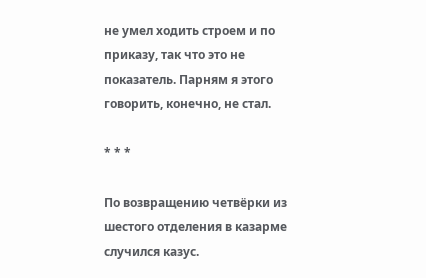не умел ходить строем и по приказу, так что это не показатель. Парням я этого говорить, конечно, не стал.

* * *

По возвращению четвёрки из шестого отделения в казарме случился казус.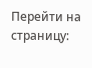Перейти на страницу: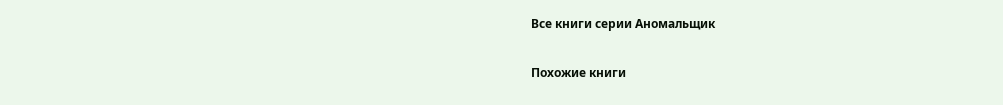Все книги серии Аномальщик

Похожие книги